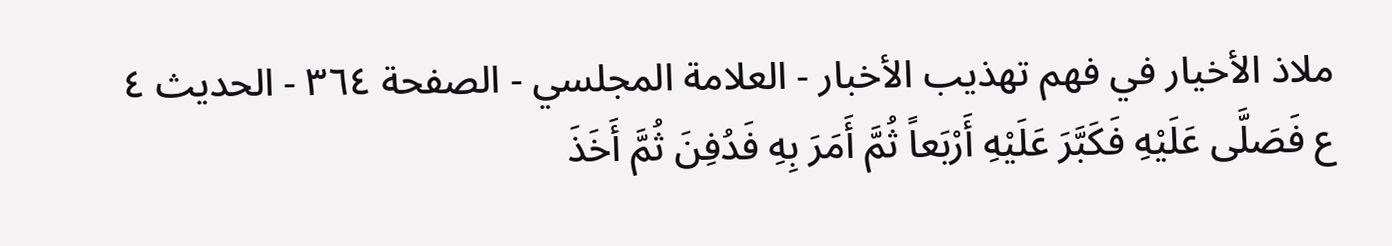ملاذ الأخيار في فهم تهذيب الأخبار - العلامة المجلسي - الصفحة ٣٦٤ - الحديث ٤
ع فَصَلَّى عَلَيْهِ فَكَبَّرَ عَلَيْهِ أَرْبَعاً ثُمَّ أَمَرَ بِهِ فَدُفِنَ ثُمَّ أَخَذَ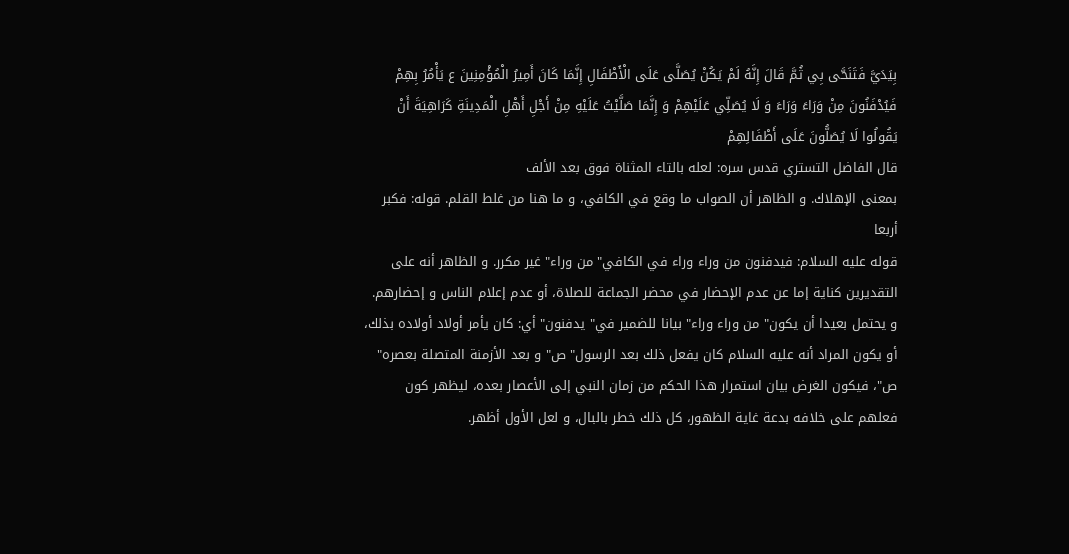بِيَدَيَّ فَتَنَحَّى بِي ثُمَّ قَالَ إِنَّهُ لَمْ يَكُنْ يُصَلَّى عَلَى الْأَطْفَالِ إِنَّمَا كَانَ أَمِيرُ الْمُؤْمِنِينَ ع يَأْمُرُ بِهِمْ فَيُدْفَنُونَ مِنْ وَرَاءَ وَرَاءَ وَ لَا يُصَلِّي عَلَيْهِمْ وَ إِنَّمَا صَلَّيْتُ عَلَيْهِ مِنْ أَجْلِ أَهْلِ الْمَدِينَةِ كَرَاهِيَةَ أَنْ يَقُولُوا لَا يُصَلُّونَ عَلَى أَطْفَالِهِمْ
قال الفاضل التستري قدس سره: لعله بالتاء المثناة فوق بعد الألف
بمعنى الإهلاك. و الظاهر أن الصواب ما وقع في الكافي، و ما هنا من غلط القلم. قوله: فكبر أربعا
قوله عليه السلام: فيدفنون من وراء وراء في الكافي" من وراء" غير مكرر. و الظاهر أنه على التقديرين كناية إما عن عدم الإحضار في محضر الجماعة للصلاة، أو عدم إعلام الناس و إحضارهم.
و يحتمل بعيدا أن يكون" من وراء وراء" بيانا للضمير في" يدفنون" أي: كان يأمر أولاد أولاده بذلك، أو يكون المراد أنه عليه السلام كان يفعل ذلك بعد الرسول" ص" و بعد الأزمنة المتصلة بعصره" ص"، فيكون الغرض بيان استمرار هذا الحكم من زمان النبي إلى الأعصار بعده، ليظهر كون فعلهم على خلافه بدعة غاية الظهور، كل ذلك خطر بالبال، و لعل الأول أظهر.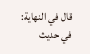قال في النهاية: في حديث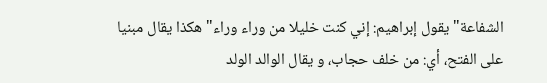الشفاعة" يقول إبراهيم: إني كنت خليلا من وراء وراء" هكذا يقال مبنيا على الفتح، أي: من خلف حجاب، و يقال الوالد الولد